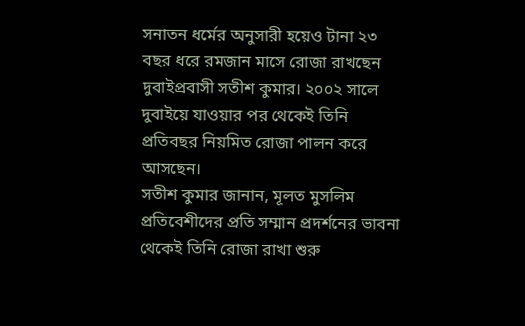সনাতন ধর্মের অনুসারী হয়েও টানা ২৩ বছর ধরে রমজান মাসে রোজা রাখছেন দুবাইপ্রবাসী সতীশ কুমার। ২০০২ সালে দুবাইয়ে যাওয়ার পর থেকেই তিনি প্রতিবছর নিয়মিত রোজা পালন করে আসছেন।
সতীশ কুমার জানান, মূলত মুসলিম প্রতিবেশীদের প্রতি সম্মান প্রদর্শনের ভাবনা থেকেই তিনি রোজা রাখা শুরু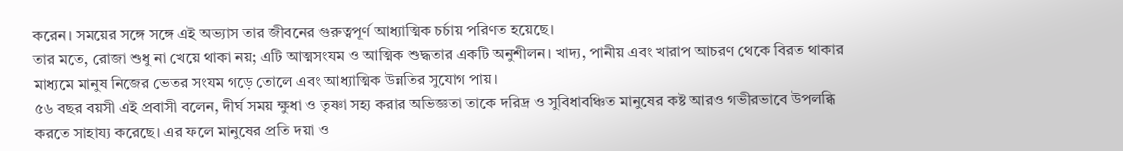করেন। সময়ের সঙ্গে সঙ্গে এই অভ্যাস তার জীবনের গুরুত্বপূর্ণ আধ্যাত্মিক চর্চায় পরিণত হয়েছে।
তার মতে, রোজা শুধু না খেয়ে থাকা নয়; এটি আত্মসংযম ও আত্মিক শুদ্ধতার একটি অনুশীলন। খাদ্য, পানীয় এবং খারাপ আচরণ থেকে বিরত থাকার মাধ্যমে মানুষ নিজের ভেতর সংযম গড়ে তোলে এবং আধ্যাত্মিক উন্নতির সুযোগ পায়।
৫৬ বছর বয়সী এই প্রবাসী বলেন, দীর্ঘ সময় ক্ষুধা ও তৃষ্ণা সহ্য করার অভিজ্ঞতা তাকে দরিদ্র ও সুবিধাবঞ্চিত মানুষের কষ্ট আরও গভীরভাবে উপলব্ধি করতে সাহায্য করেছে। এর ফলে মানুষের প্রতি দয়া ও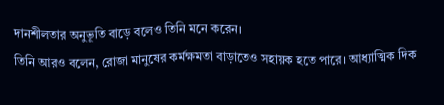দানশীলতার অনুভূতি বাড়ে বলেও তিনি মনে করেন।
তিনি আরও বলেন, রোজা মানুষের কর্মক্ষমতা বাড়াতেও সহায়ক হতে পারে। আধ্যাত্মিক দিক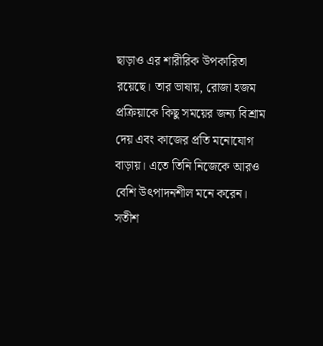ছাড়াও এর শারীরিক উপকারিতা রয়েছে। তার ভাষায়, রোজা হজম প্রক্রিয়াকে কিছু সময়ের জন্য বিশ্রাম দেয় এবং কাজের প্রতি মনোযোগ বাড়ায়। এতে তিনি নিজেকে আরও বেশি উৎপাদনশীল মনে করেন।
সতীশ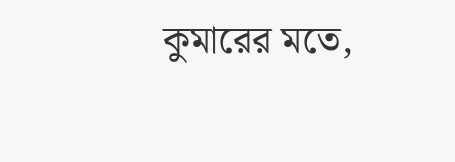কুমারের মতে,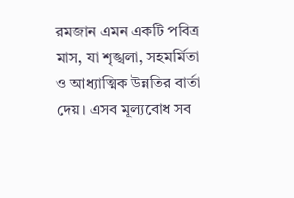রমজান এমন একটি পবিত্র মাস, যা শৃঙ্খলা, সহমর্মিতা ও আধ্যাত্মিক উন্নতির বার্তা দেয়। এসব মূল্যবোধ সব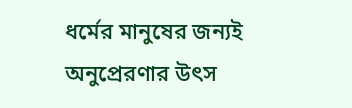ধর্মের মানুষের জন্যই অনুপ্রেরণার উৎস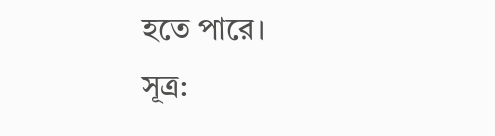হতে পারে।
সূত্র: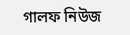গালফ নিউজ